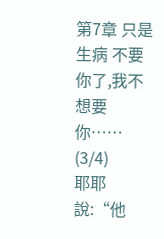第7章 只是生病 不要你了,我不想要你…… (3/4)
耶耶說:“他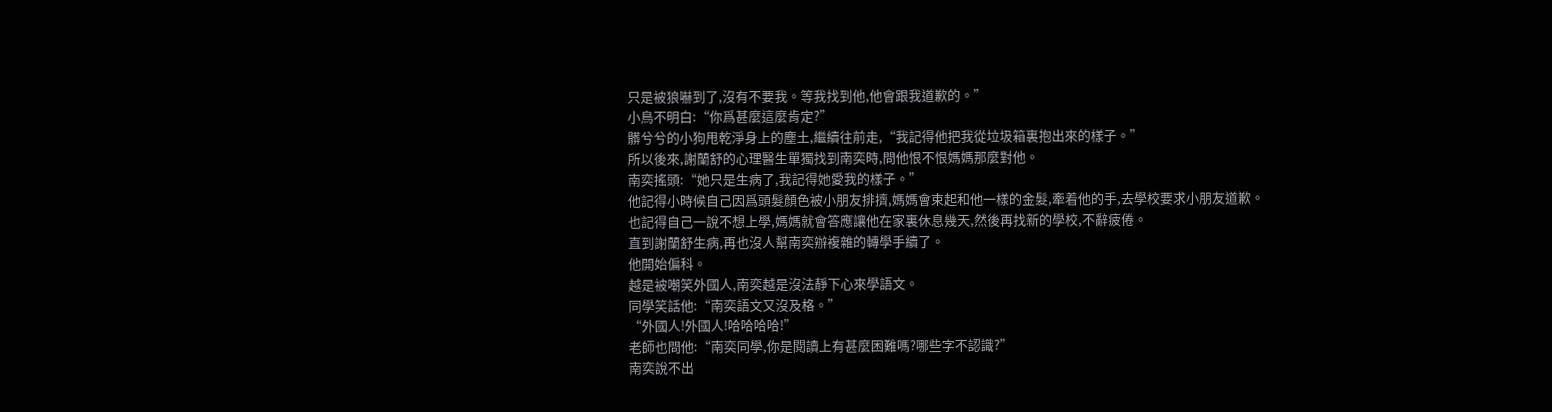只是被狼嚇到了,沒有不要我。等我找到他,他會跟我道歉的。”
小鳥不明白:“你爲甚麼這麼肯定?”
髒兮兮的小狗甩乾淨身上的塵土,繼續往前走,“我記得他把我從垃圾箱裏抱出來的樣子。”
所以後來,謝蘭舒的心理醫生單獨找到南奕時,問他恨不恨媽媽那麼對他。
南奕搖頭:“她只是生病了,我記得她愛我的樣子。”
他記得小時候自己因爲頭髮顏色被小朋友排擠,媽媽會束起和他一樣的金髮,牽着他的手,去學校要求小朋友道歉。
也記得自己一說不想上學,媽媽就會答應讓他在家裏休息幾天,然後再找新的學校,不辭疲倦。
直到謝蘭舒生病,再也沒人幫南奕辦複雜的轉學手續了。
他開始偏科。
越是被嘲笑外國人,南奕越是沒法靜下心來學語文。
同學笑話他:“南奕語文又沒及格。”
“外國人!外國人!哈哈哈哈!”
老師也問他:“南奕同學,你是閱讀上有甚麼困難嗎?哪些字不認識?”
南奕說不出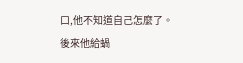口,他不知道自己怎麼了。
後來他給蝸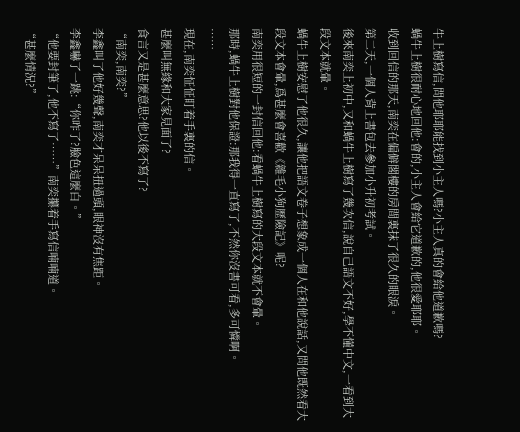牛上樹寫信,問他耶耶能找到小主人嗎?小主人真的會給他道歉嗎?
蝸牛上樹很耐心地回他:會的,小主人會給它道歉的,他很愛耶耶。
收到回信的那天,南奕在偏僻閣樓的房間裏抹了很久的眼淚。
第二天,一個人背上書包去參加小升初考試。
後來南奕上初中,又和蝸牛上樹寫了幾次信,說自己語文不好,學不懂中文,一看到大段文本就暈。
蝸牛上樹安慰了他很久,讓他把語文卷子想象成一個人在和他說話,又問他既然看大段文本會暈,爲甚麼會喜歡《雜毛小狗歷險記》呢?
南奕用很短的一封信回他:看蝸牛上樹寫的大段文本就不會暈。
那時,蝸牛上樹對他保證:那我得一直寫了,不然你沒書可看,多可憐啊。
……
現在,南奕怔怔盯着手裏的信。
甚麼叫無緣和大家見面了?
食言又是甚麼意思?他以後不寫了?
“南奕,南奕?”
李鑫叫了他好幾聲,南奕才呆呆扭過頭,眼神沒有焦距。
李鑫嚇了一跳:“你咋了?臉色這麼白。”
“他要封筆了,他不寫了……”南奕攥着手寫信喃喃道。
“甚麼情況?”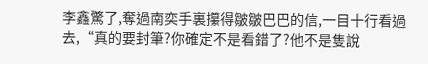李鑫驚了,奪過南奕手裏攥得皺皺巴巴的信,一目十行看過去,“真的要封筆?你確定不是看錯了?他不是隻說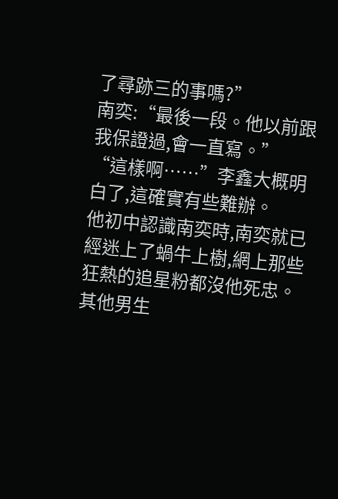了尋跡三的事嗎?”
南奕:“最後一段。他以前跟我保證過,會一直寫。”
“這樣啊……”李鑫大概明白了,這確實有些難辦。
他初中認識南奕時,南奕就已經迷上了蝸牛上樹,網上那些狂熱的追星粉都沒他死忠。
其他男生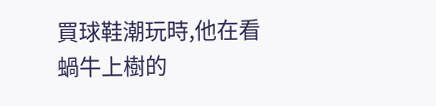買球鞋潮玩時,他在看蝸牛上樹的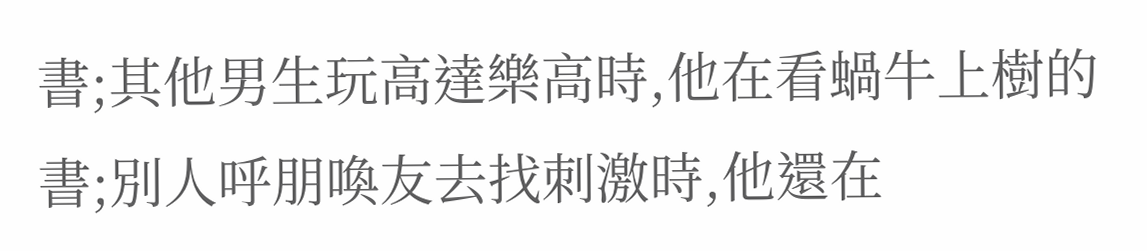書;其他男生玩高達樂高時,他在看蝸牛上樹的書;別人呼朋喚友去找刺激時,他還在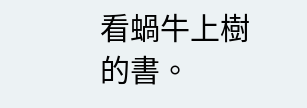看蝸牛上樹的書。